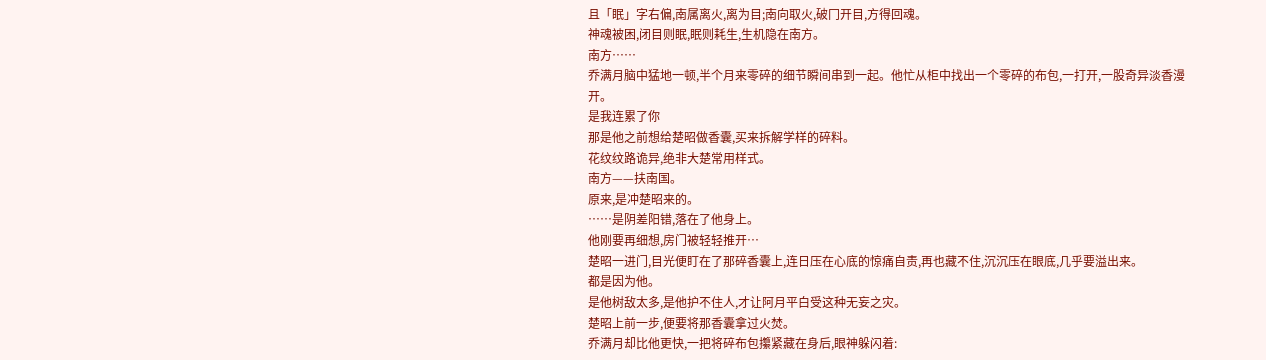且「眠」字右偏,南属离火,离为目;南向取火,破冂开目,方得回魂。
神魂被困,闭目则眠,眠则耗生,生机隐在南方。
南方……
乔满月脑中猛地一顿,半个月来零碎的细节瞬间串到一起。他忙从柜中找出一个零碎的布包,一打开,一股奇异淡香漫开。
是我连累了你
那是他之前想给楚昭做香囊,买来拆解学样的碎料。
花纹纹路诡异,绝非大楚常用样式。
南方——扶南国。
原来,是冲楚昭来的。
……是阴差阳错,落在了他身上。
他刚要再细想,房门被轻轻推开…
楚昭一进门,目光便盯在了那碎香囊上,连日压在心底的惊痛自责,再也藏不住,沉沉压在眼底,几乎要溢出来。
都是因为他。
是他树敌太多,是他护不住人,才让阿月平白受这种无妄之灾。
楚昭上前一步,便要将那香囊拿过火焚。
乔满月却比他更快,一把将碎布包攥紧藏在身后,眼神躲闪着: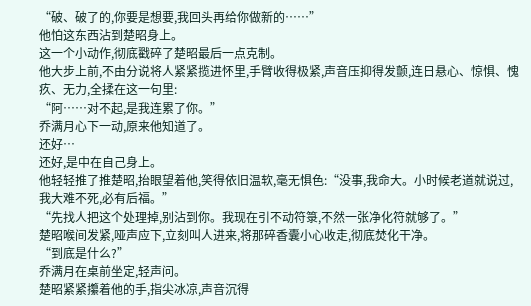“破、破了的,你要是想要,我回头再给你做新的……”
他怕这东西沾到楚昭身上。
这一个小动作,彻底戳碎了楚昭最后一点克制。
他大步上前,不由分说将人紧紧揽进怀里,手臂收得极紧,声音压抑得发颤,连日悬心、惊惧、愧疚、无力,全揉在这一句里:
“阿……对不起,是我连累了你。”
乔满月心下一动,原来他知道了。
还好…
还好,是中在自己身上。
他轻轻推了推楚昭,抬眼望着他,笑得依旧温软,毫无惧色:“没事,我命大。小时候老道就说过,我大难不死,必有后福。”
“先找人把这个处理掉,别沾到你。我现在引不动符箓,不然一张净化符就够了。”
楚昭喉间发紧,哑声应下,立刻叫人进来,将那碎香囊小心收走,彻底焚化干净。
“到底是什么?”
乔满月在桌前坐定,轻声问。
楚昭紧紧攥着他的手,指尖冰凉,声音沉得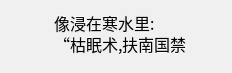像浸在寒水里:
“枯眠术,扶南国禁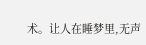术。让人在睡梦里,无声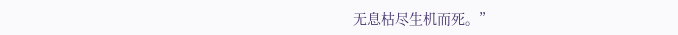无息枯尽生机而死。”